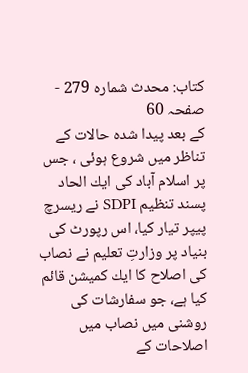کتاب: محدث شمارہ 279 - صفحہ 60
کے بعد پیدا شدہ حالات کے تناظر میں شروع ہوئی ، جس پر اسلام آباد كى ايك الحاد پسند تنظيم SDPI نے ريسرچ پيپر تيار كيا، اس رپورٹ كى بنياد پر وزارتِ تعليم نے نصاب كى اصلاح كا ايك كميشن قائم كيا ہے، جو سفارشات كى روشنى ميں نصاب ميں اصلاحات كے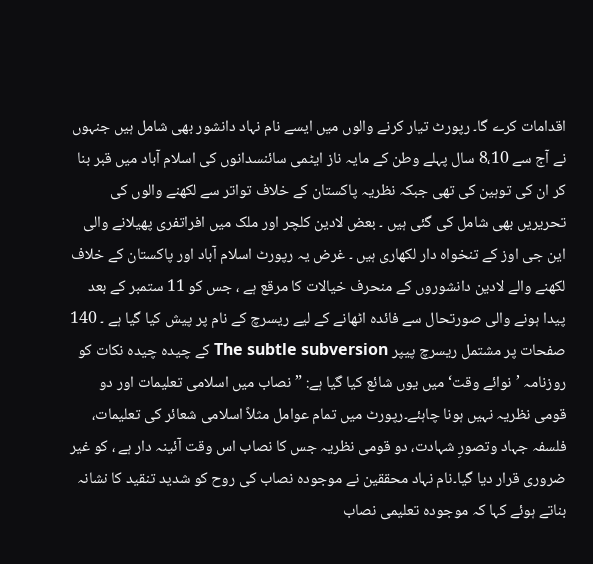اقدامات كرے گا۔ رپورٹ تیار کرنے والوں میں ایسے نام نہاد دانشور بھی شامل ہیں جنہوں نے آج سے 8،10 سال پہلے وطن كے مايہ ناز ايٹمى سائنسدانوں کی اسلام آباد میں قبر بنا کر ان کی توہین کی تھی جبکہ نظریہ پاکستان کے خلاف تواتر سے لکھنے والوں کی تحریریں بھی شامل کی گئی ہیں ۔ بعض لادین کلچر اور ملک میں افراتفری پھیلانے والی این جی اوز کے تنخواہ دار لکھاری ہیں ۔ غرض یہ رپورٹ اسلام آباد اور پاکستان کے خلاف لکھنے والے لادین دانشوروں کے منحرف خیالات کا مرقع ہے ، جس کو 11 ستمبر کے بعد پیدا ہونے والی صورتحال سے فائدہ اٹھانے کے لیے ریسرچ کے نام پر پیش کیا گیا ہے ۔ 140 صفحات پر مشتمل ريسرچ پيپر The subtle subversion كے چيدہ چيدہ نكات كو روزنامہ ’نوائے وقت‘ ميں يوں شائع كيا گيا ہے: ”نصاب ميں اسلامى تعليمات اور دو قومى نظريہ نہيں ہونا چاہئے۔رپورٹ ميں تمام عوامل مثلاً اسلامى شعائر كى تعليمات، فلسفہ جہاد وتصورِ شہادت، دو قومى نظريہ جس كا نصاب اس وقت آئينہ دار ہے ، كو غير ضرورى قرار ديا گيا۔نام نہاد محققين نے موجودہ نصاب كى روح كو شديد تنقيد كا نشانہ بناتے ہوئے كہا كہ موجودہ تعليمى نصاب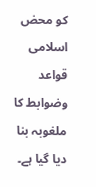كو محض اسلامى قواعد وضوابط كا ملغوبہ بنا ديا گيا ہے۔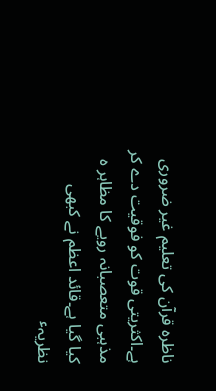ناظرہ قرآن كى تعليم غير ضرورى ہے۔اكثريتى قوت كو فوقيت دے كر مذہبى متعصبانہ رويے كا مظاہر ہ كيا گيا ہے۔قائد اعظم نے كبهى نظريہٴ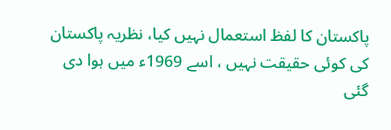پاكستان كا لفظ استعمال نہيں كيا، نظريہ پاكستان كى كوئى حقيقت نہيں ، اسے 1969ء ميں ہوا دى گئى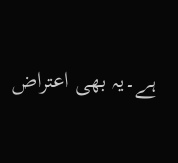ہے۔يہ بهى اعتراض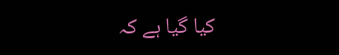كيا گيا ہے كہ